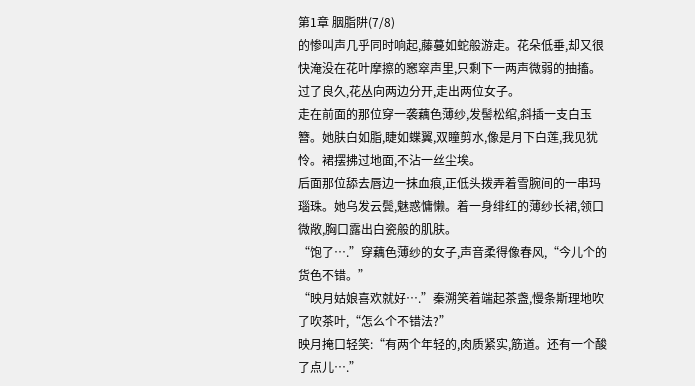第1章 胭脂阱(7/8)
的惨叫声几乎同时响起,藤蔓如蛇般游走。花朵低垂,却又很快淹没在花叶摩擦的窸窣声里,只剩下一两声微弱的抽搐。
过了良久,花丛向两边分开,走出两位女子。
走在前面的那位穿一袭藕色薄纱,发髻松绾,斜插一支白玉簪。她肤白如脂,睫如蝶翼,双瞳剪水,像是月下白莲,我见犹怜。裙摆拂过地面,不沾一丝尘埃。
后面那位舔去唇边一抹血痕,正低头拨弄着雪腕间的一串玛瑙珠。她乌发云鬓,魅惑慵懒。着一身绯红的薄纱长裙,领口微敞,胸口露出白瓷般的肌肤。
“饱了….”穿藕色薄纱的女子,声音柔得像春风,“今儿个的货色不错。”
“映月姑娘喜欢就好….”秦溯笑着端起茶盏,慢条斯理地吹了吹茶叶,“怎么个不错法?”
映月掩口轻笑:“有两个年轻的,肉质紧实,筋道。还有一个酸了点儿….”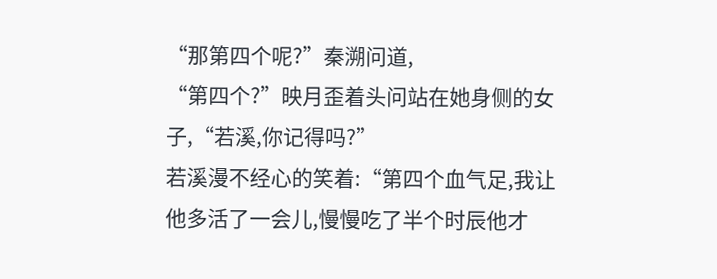“那第四个呢?”秦溯问道,
“第四个?”映月歪着头问站在她身侧的女子,“若溪,你记得吗?”
若溪漫不经心的笑着:“第四个血气足,我让他多活了一会儿,慢慢吃了半个时辰他才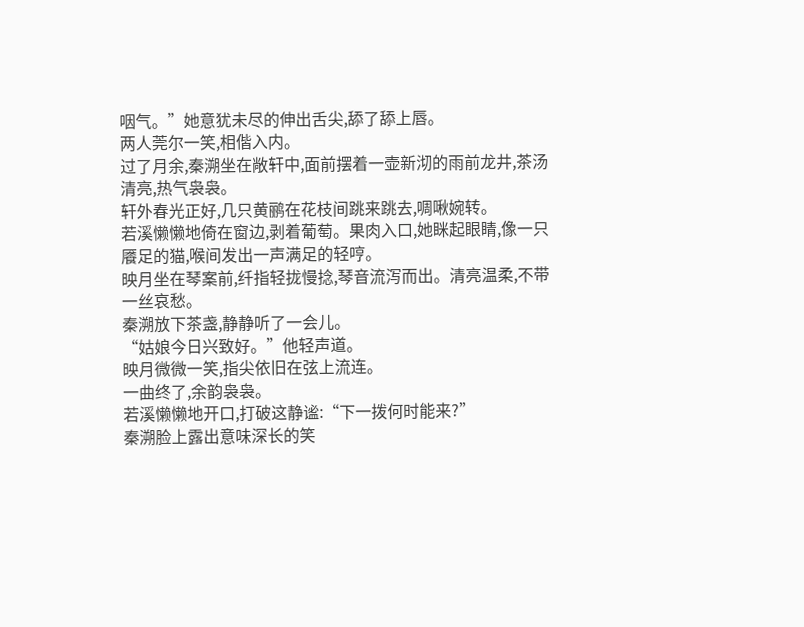咽气。”她意犹未尽的伸出舌尖,舔了舔上唇。
两人莞尔一笑,相偕入内。
过了月余,秦溯坐在敞轩中,面前摆着一壶新沏的雨前龙井,茶汤清亮,热气袅袅。
轩外春光正好,几只黄鹂在花枝间跳来跳去,啁啾婉转。
若溪懒懒地倚在窗边,剥着葡萄。果肉入口,她眯起眼睛,像一只餍足的猫,喉间发出一声满足的轻哼。
映月坐在琴案前,纤指轻拢慢捻,琴音流泻而出。清亮温柔,不带一丝哀愁。
秦溯放下茶盏,静静听了一会儿。
“姑娘今日兴致好。”他轻声道。
映月微微一笑,指尖依旧在弦上流连。
一曲终了,余韵袅袅。
若溪懒懒地开口,打破这静谧:“下一拨何时能来?”
秦溯脸上露出意味深长的笑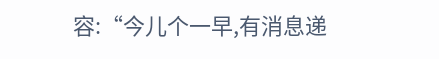容:“今儿个一早,有消息递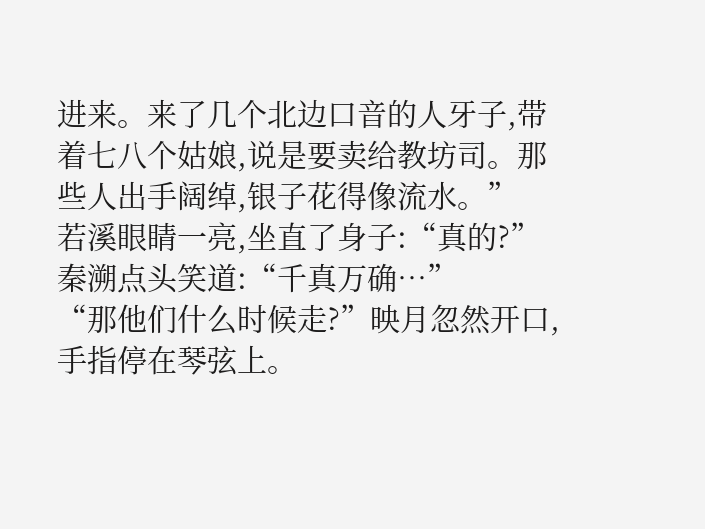进来。来了几个北边口音的人牙子,带着七八个姑娘,说是要卖给教坊司。那些人出手阔绰,银子花得像流水。”
若溪眼睛一亮,坐直了身子:“真的?”
秦溯点头笑道:“千真万确…”
“那他们什么时候走?”映月忽然开口,手指停在琴弦上。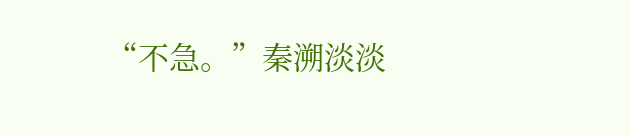“不急。”秦溯淡淡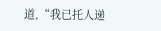道,“我已托人递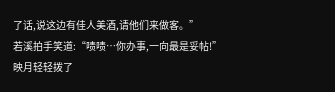了话,说这边有佳人美酒,请他们来做客。”
若溪拍手笑道:“啧啧…你办事,一向最是妥帖!”
映月轻轻拨了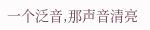一个泛音,那声音清亮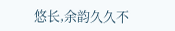悠长,余韵久久不